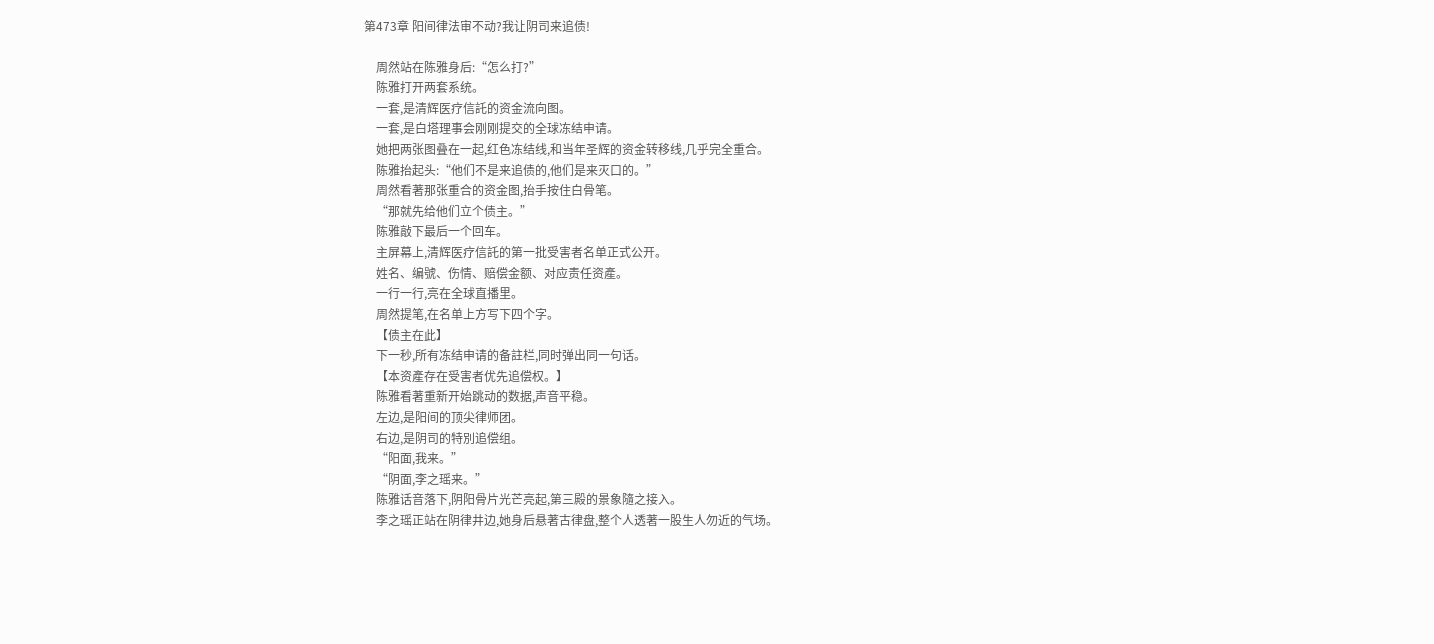第473章 阳间律法审不动?我让阴司来追债!

    周然站在陈雅身后:“怎么打?”
    陈雅打开两套系统。
    一套,是清辉医疗信託的资金流向图。
    一套,是白塔理事会刚刚提交的全球冻结申请。
    她把两张图叠在一起,红色冻结线,和当年圣辉的资金转移线,几乎完全重合。
    陈雅抬起头:“他们不是来追债的,他们是来灭口的。”
    周然看著那张重合的资金图,抬手按住白骨笔。
    “那就先给他们立个债主。”
    陈雅敲下最后一个回车。
    主屏幕上,清辉医疗信託的第一批受害者名单正式公开。
    姓名、编號、伤情、赔偿金额、对应责任资產。
    一行一行,亮在全球直播里。
    周然提笔,在名单上方写下四个字。
    【债主在此】
    下一秒,所有冻结申请的备註栏,同时弹出同一句话。
    【本资產存在受害者优先追偿权。】
    陈雅看著重新开始跳动的数据,声音平稳。
    左边,是阳间的顶尖律师团。
    右边,是阴司的特別追偿组。
    “阳面,我来。”
    “阴面,李之瑶来。”
    陈雅话音落下,阴阳骨片光芒亮起,第三殿的景象隨之接入。
    李之瑶正站在阴律井边,她身后悬著古律盘,整个人透著一股生人勿近的气场。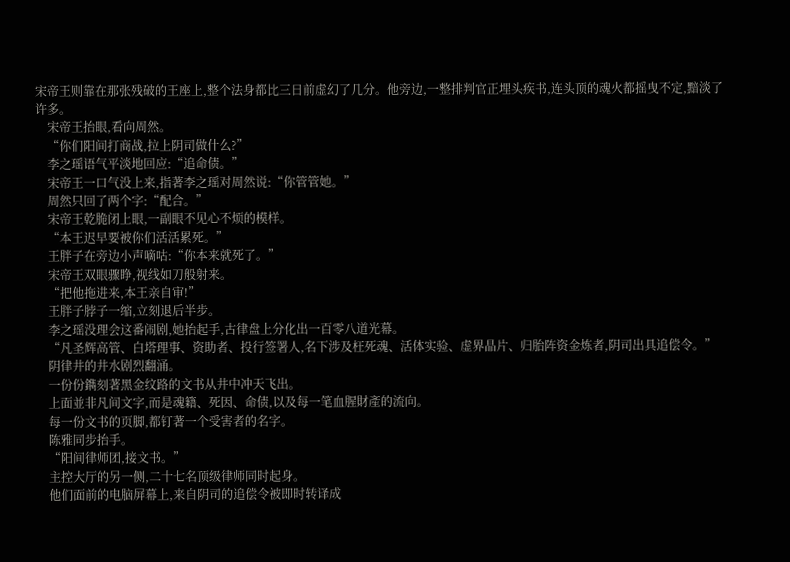宋帝王则靠在那张残破的王座上,整个法身都比三日前虚幻了几分。他旁边,一整排判官正埋头疾书,连头顶的魂火都摇曳不定,黯淡了许多。
    宋帝王抬眼,看向周然。
    “你们阳间打商战,拉上阴司做什么?”
    李之瑶语气平淡地回应:“追命债。”
    宋帝王一口气没上来,指著李之瑶对周然说:“你管管她。”
    周然只回了两个字:“配合。”
    宋帝王乾脆闭上眼,一副眼不见心不烦的模样。
    “本王迟早要被你们活活累死。”
    王胖子在旁边小声嘀咕:“你本来就死了。”
    宋帝王双眼骤睁,视线如刀般射来。
    “把他拖进来,本王亲自审!”
    王胖子脖子一缩,立刻退后半步。
    李之瑶没理会这番闹剧,她抬起手,古律盘上分化出一百零八道光幕。
    “凡圣辉高管、白塔理事、资助者、投行签署人,名下涉及枉死魂、活体实验、虚界晶片、归胎阵资金炼者,阴司出具追偿令。”
    阴律井的井水剧烈翻涌。
    一份份鐫刻著黑金纹路的文书从井中冲天飞出。
    上面並非凡间文字,而是魂籍、死因、命债,以及每一笔血腥財產的流向。
    每一份文书的页脚,都钉著一个受害者的名字。
    陈雅同步抬手。
    “阳间律师团,接文书。”
    主控大厅的另一侧,二十七名顶级律师同时起身。
    他们面前的电脑屏幕上,来自阴司的追偿令被即时转译成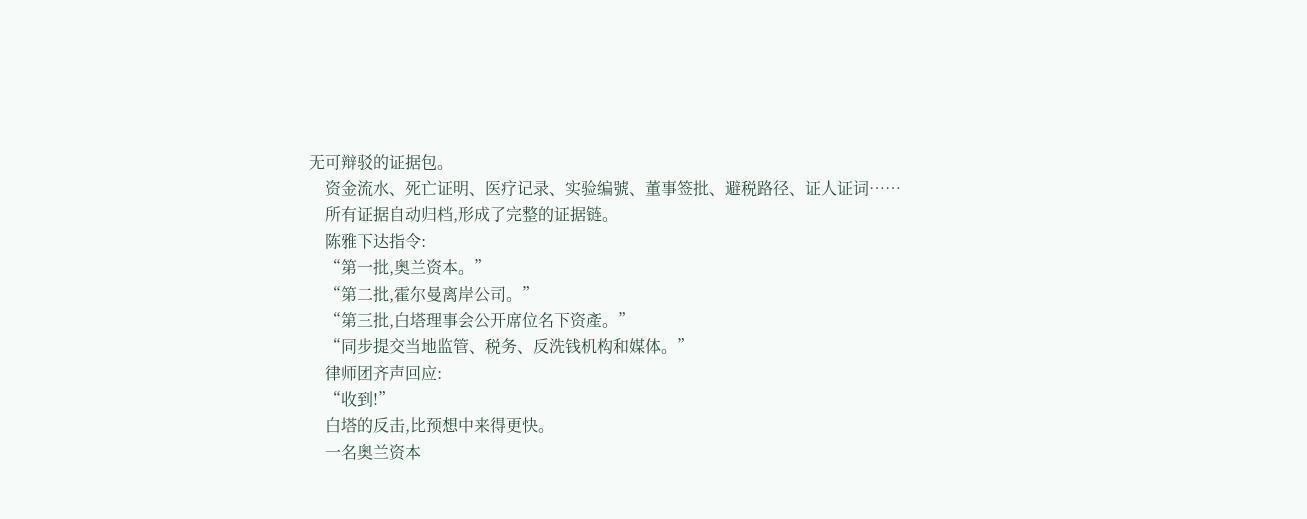无可辩驳的证据包。
    资金流水、死亡证明、医疗记录、实验编號、董事签批、避税路径、证人证词……
    所有证据自动归档,形成了完整的证据链。
    陈雅下达指令:
    “第一批,奥兰资本。”
    “第二批,霍尔曼离岸公司。”
    “第三批,白塔理事会公开席位名下资產。”
    “同步提交当地监管、税务、反洗钱机构和媒体。”
    律师团齐声回应:
    “收到!”
    白塔的反击,比预想中来得更快。
    一名奥兰资本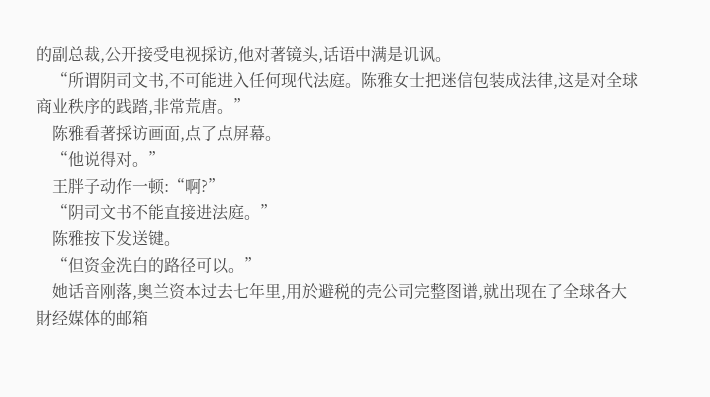的副总裁,公开接受电视採访,他对著镜头,话语中满是讥讽。
    “所谓阴司文书,不可能进入任何现代法庭。陈雅女士把迷信包装成法律,这是对全球商业秩序的践踏,非常荒唐。”
    陈雅看著採访画面,点了点屏幕。
    “他说得对。”
    王胖子动作一顿:“啊?”
    “阴司文书不能直接进法庭。”
    陈雅按下发送键。
    “但资金洗白的路径可以。”
    她话音刚落,奥兰资本过去七年里,用於避税的壳公司完整图谱,就出现在了全球各大財经媒体的邮箱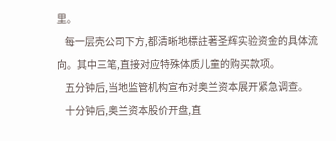里。
    每一层壳公司下方,都清晰地標註著圣辉实验资金的具体流向。其中三笔,直接对应特殊体质儿童的购买款项。
    五分钟后,当地监管机构宣布对奥兰资本展开紧急调查。
    十分钟后,奥兰资本股价开盘,直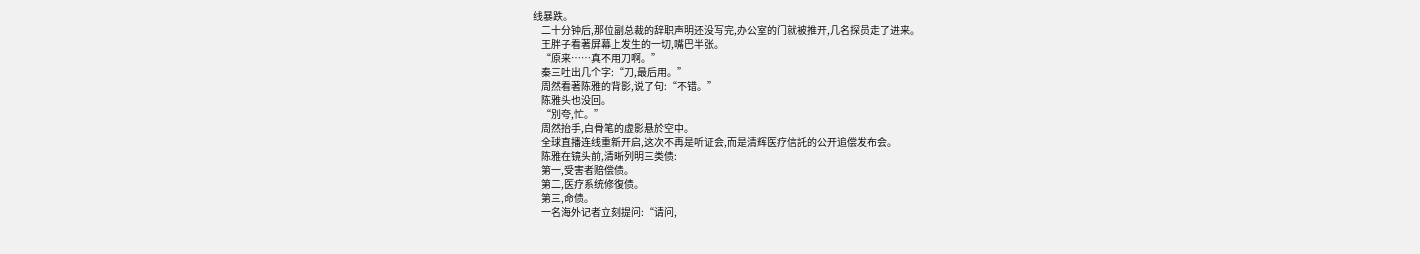线暴跌。
    二十分钟后,那位副总裁的辞职声明还没写完,办公室的门就被推开,几名探员走了进来。
    王胖子看著屏幕上发生的一切,嘴巴半张。
    “原来……真不用刀啊。”
    秦三吐出几个字:“刀,最后用。”
    周然看著陈雅的背影,说了句:“不错。”
    陈雅头也没回。
    “別夸,忙。”
    周然抬手,白骨笔的虚影悬於空中。
    全球直播连线重新开启,这次不再是听证会,而是清辉医疗信託的公开追偿发布会。
    陈雅在镜头前,清晰列明三类债:
    第一,受害者赔偿债。
    第二,医疗系统修復债。
    第三,命债。
    一名海外记者立刻提问:“请问,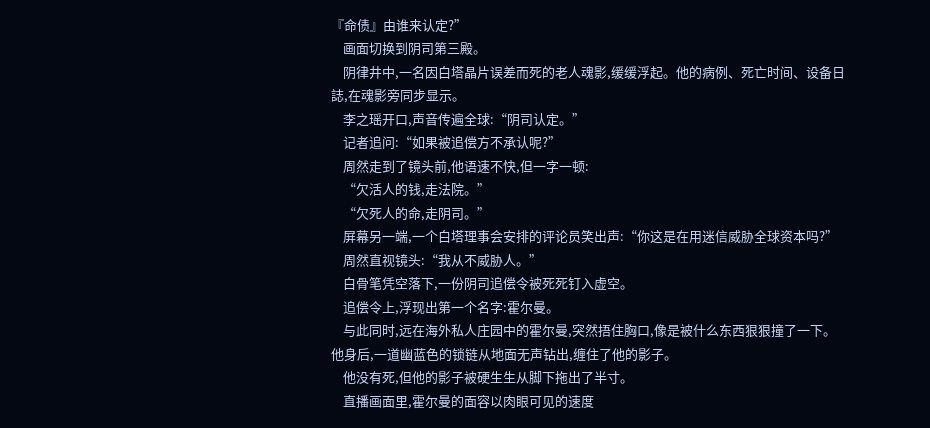『命债』由谁来认定?”
    画面切换到阴司第三殿。
    阴律井中,一名因白塔晶片误差而死的老人魂影,缓缓浮起。他的病例、死亡时间、设备日誌,在魂影旁同步显示。
    李之瑶开口,声音传遍全球:“阴司认定。”
    记者追问:“如果被追偿方不承认呢?”
    周然走到了镜头前,他语速不快,但一字一顿:
    “欠活人的钱,走法院。”
    “欠死人的命,走阴司。”
    屏幕另一端,一个白塔理事会安排的评论员笑出声:“你这是在用迷信威胁全球资本吗?”
    周然直视镜头:“我从不威胁人。”
    白骨笔凭空落下,一份阴司追偿令被死死钉入虚空。
    追偿令上,浮现出第一个名字:霍尔曼。
    与此同时,远在海外私人庄园中的霍尔曼,突然捂住胸口,像是被什么东西狠狠撞了一下。他身后,一道幽蓝色的锁链从地面无声钻出,缠住了他的影子。
    他没有死,但他的影子被硬生生从脚下拖出了半寸。
    直播画面里,霍尔曼的面容以肉眼可见的速度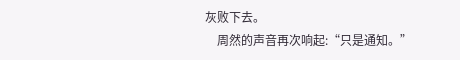灰败下去。
    周然的声音再次响起:“只是通知。”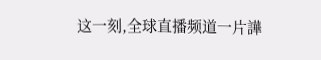这一刻,全球直播频道一片譁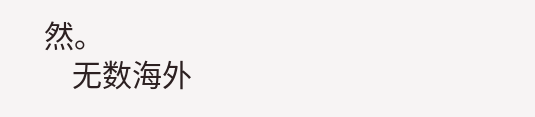然。
    无数海外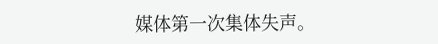媒体第一次集体失声。